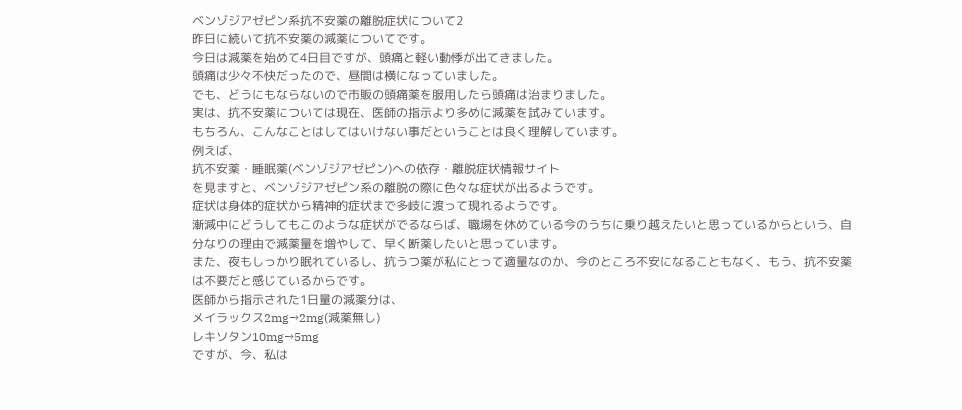ベンゾジアゼピン系抗不安薬の離脱症状について2
昨日に続いて抗不安薬の減薬についてです。
今日は減薬を始めて4日目ですが、頭痛と軽い動悸が出てきました。
頭痛は少々不快だったので、昼間は横になっていました。
でも、どうにもならないので市販の頭痛薬を服用したら頭痛は治まりました。
実は、抗不安薬については現在、医師の指示より多めに減薬を試みています。
もちろん、こんなことはしてはいけない事だということは良く理解しています。
例えば、
抗不安薬・睡眠薬(ベンゾジアゼピン)への依存・離脱症状情報サイト
を見ますと、ベンゾジアゼピン系の離脱の際に色々な症状が出るようです。
症状は身体的症状から精神的症状まで多岐に渡って現れるようです。
漸減中にどうしてもこのような症状がでるならば、職場を休めている今のうちに乗り越えたいと思っているからという、自分なりの理由で減薬量を増やして、早く断薬したいと思っています。
また、夜もしっかり眠れているし、抗うつ薬が私にとって適量なのか、今のところ不安になることもなく、もう、抗不安薬は不要だと感じているからです。
医師から指示された1日量の減薬分は、
メイラックス2mg→2mg(減薬無し)
レキソタン10mg→5mg
ですが、今、私は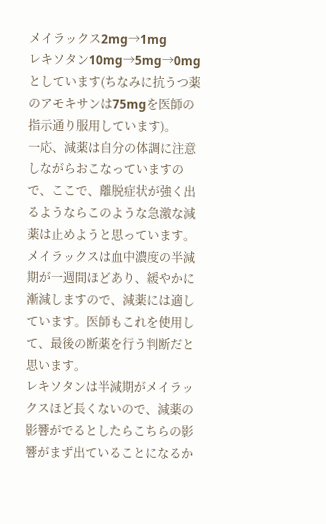メイラックス2mg→1mg
レキソタン10mg→5mg→0mg
としています(ちなみに抗うつ薬のアモキサンは75mgを医師の指示通り服用しています)。
一応、減薬は自分の体調に注意しながらおこなっていますので、ここで、離脱症状が強く出るようならこのような急激な減薬は止めようと思っています。
メイラックスは血中濃度の半減期が一週間ほどあり、緩やかに漸減しますので、減薬には適しています。医師もこれを使用して、最後の断薬を行う判断だと思います。
レキソタンは半減期がメイラックスほど長くないので、減薬の影響がでるとしたらこちらの影響がまず出ていることになるか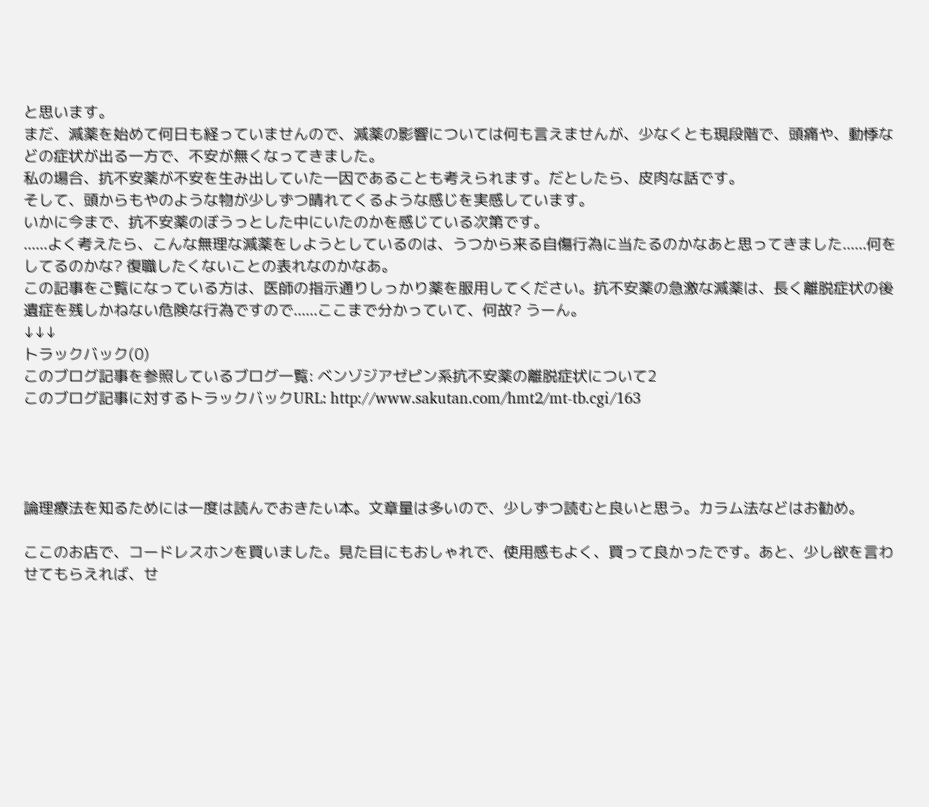と思います。
まだ、減薬を始めて何日も経っていませんので、減薬の影響については何も言えませんが、少なくとも現段階で、頭痛や、動悸などの症状が出る一方で、不安が無くなってきました。
私の場合、抗不安薬が不安を生み出していた一因であることも考えられます。だとしたら、皮肉な話です。
そして、頭からもやのような物が少しずつ晴れてくるような感じを実感しています。
いかに今まで、抗不安薬のぼうっとした中にいたのかを感じている次第です。
......よく考えたら、こんな無理な減薬をしようとしているのは、うつから来る自傷行為に当たるのかなあと思ってきました......何をしてるのかな? 復職したくないことの表れなのかなあ。
この記事をご覧になっている方は、医師の指示通りしっかり薬を服用してください。抗不安薬の急激な減薬は、長く離脱症状の後遺症を残しかねない危険な行為ですので......ここまで分かっていて、何故? うーん。
↓↓↓
トラックバック(0)
このブログ記事を参照しているブログ一覧: ベンゾジアゼピン系抗不安薬の離脱症状について2
このブログ記事に対するトラックバックURL: http://www.sakutan.com/hmt2/mt-tb.cgi/163




論理療法を知るためには一度は読んでおきたい本。文章量は多いので、少しずつ読むと良いと思う。カラム法などはお勧め。

ここのお店で、コードレスホンを買いました。見た目にもおしゃれで、使用感もよく、買って良かったです。あと、少し欲を言わせてもらえれば、せ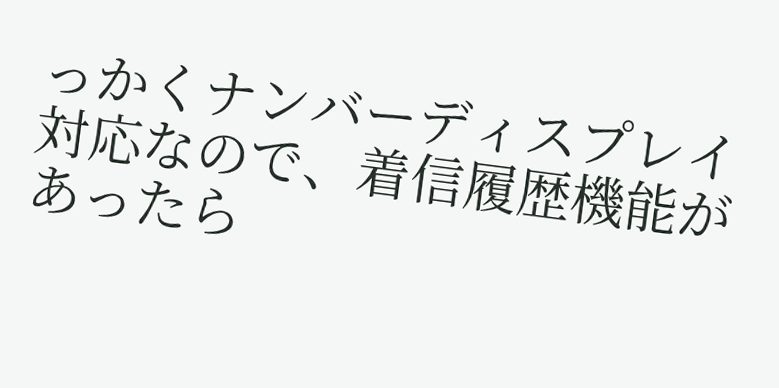っかくナンバーディスプレイ対応なので、着信履歴機能があったら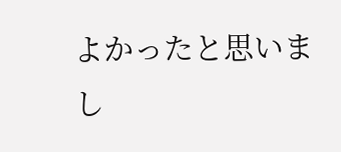よかったと思いまし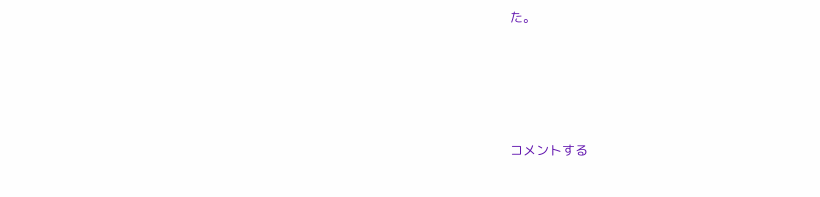た。




コメントする